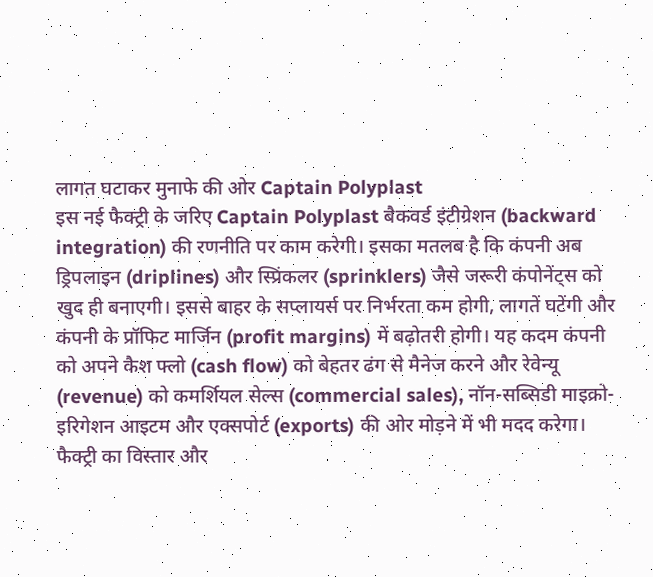लागत घटाकर मुनाफे की ओर Captain Polyplast
इस नई फैक्ट्री के जरिए Captain Polyplast बैकवर्ड इंटीग्रेशन (backward integration) की रणनीति पर काम करेगी। इसका मतलब है कि कंपनी अब ड्रिपलाइन (driplines) और स्प्रिंकलर (sprinklers) जैसे जरूरी कंपोनेंट्स को खुद ही बनाएगी। इससे बाहर के सप्लायर्स पर निर्भरता कम होगी, लागतें घटेंगी और कंपनी के प्रॉफिट मार्जिन (profit margins) में बढ़ोतरी होगी। यह कदम कंपनी को अपने कैश फ्लो (cash flow) को बेहतर ढंग से मैनेज करने और रेवेन्यू (revenue) को कमर्शियल सेल्स (commercial sales), नॉन-सब्सिडी माइक्रो-इरिगेशन आइटम और एक्सपोर्ट (exports) की ओर मोड़ने में भी मदद करेगा।
फैक्ट्री का विस्तार और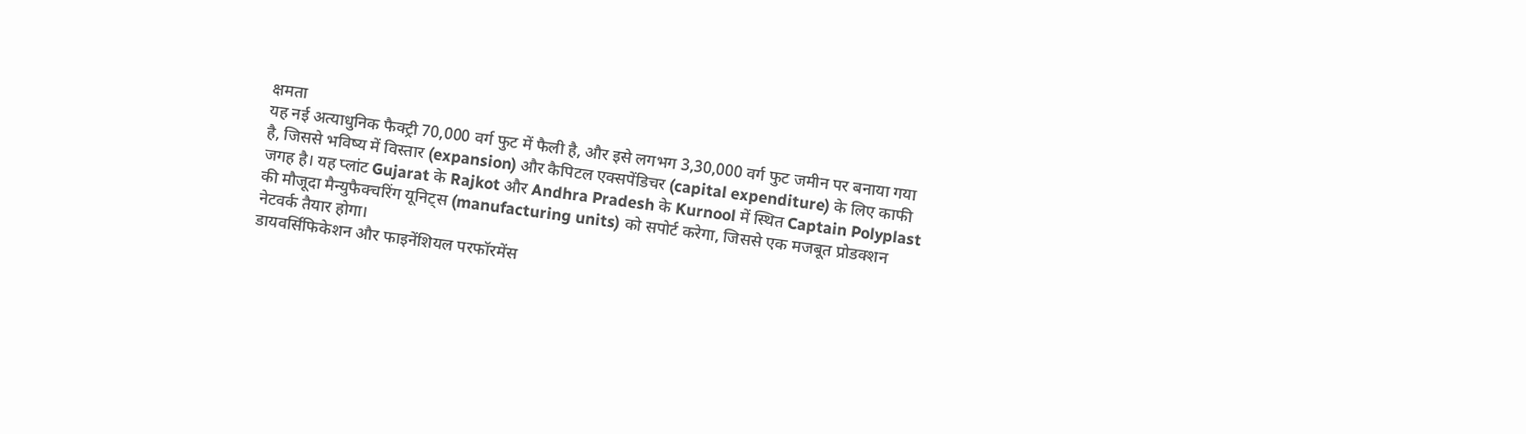क्षमता
यह नई अत्याधुनिक फैक्ट्री 70,000 वर्ग फुट में फैली है, और इसे लगभग 3,30,000 वर्ग फुट जमीन पर बनाया गया है, जिससे भविष्य में विस्तार (expansion) और कैपिटल एक्सपेंडिचर (capital expenditure) के लिए काफी जगह है। यह प्लांट Gujarat के Rajkot और Andhra Pradesh के Kurnool में स्थित Captain Polyplast की मौजूदा मैन्युफैक्चरिंग यूनिट्स (manufacturing units) को सपोर्ट करेगा, जिससे एक मजबूत प्रोडक्शन नेटवर्क तैयार होगा।
डायवर्सिफिकेशन और फाइनेंशियल परफॉरमेंस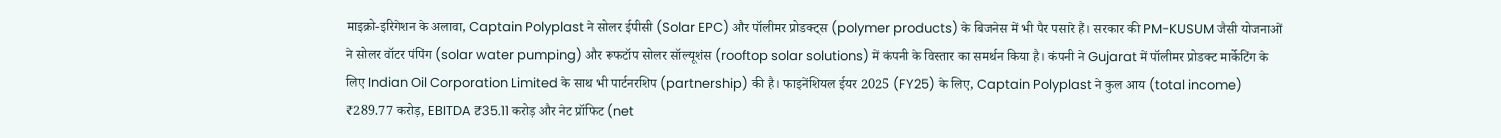माइक्रो-इरिगेशन के अलावा, Captain Polyplast ने सोलर ईपीसी (Solar EPC) और पॉलीमर प्रोडक्ट्स (polymer products) के बिजनेस में भी पैर पसारे हैं। सरकार की PM-KUSUM जैसी योजनाओं ने सोलर वॉटर पंपिंग (solar water pumping) और रूफटॉप सोलर सॉल्यूशंस (rooftop solar solutions) में कंपनी के विस्तार का समर्थन किया है। कंपनी ने Gujarat में पॉलीमर प्रोडक्ट मार्केटिंग के लिए Indian Oil Corporation Limited के साथ भी पार्टनरशिप (partnership) की है। फाइनेंशियल ईयर 2025 (FY25) के लिए, Captain Polyplast ने कुल आय (total income) ₹289.77 करोड़, EBITDA ₹35.11 करोड़ और नेट प्रॉफिट (net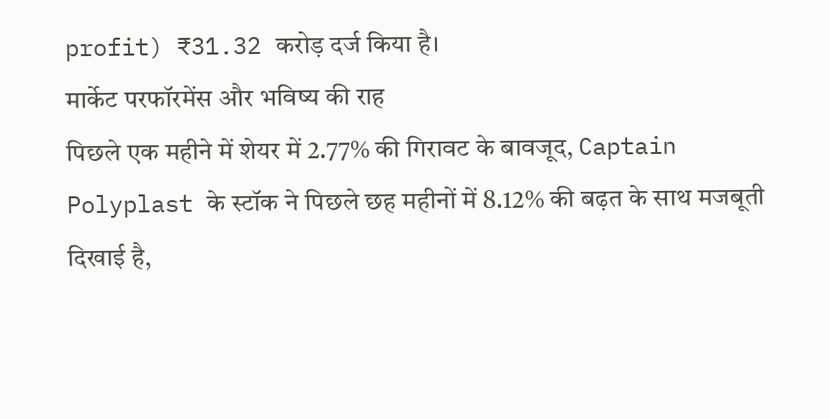profit) ₹31.32 करोड़ दर्ज किया है।
मार्केट परफॉरमेंस और भविष्य की राह
पिछले एक महीने में शेयर में 2.77% की गिरावट के बावजूद, Captain Polyplast के स्टॉक ने पिछले छह महीनों में 8.12% की बढ़त के साथ मजबूती दिखाई है,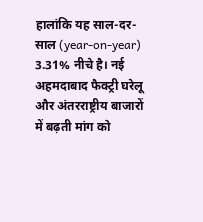हालांकि यह साल-दर-साल (year-on-year) 3.31% नीचे है। नई अहमदाबाद फैक्ट्री घरेलू और अंतरराष्ट्रीय बाजारों में बढ़ती मांग को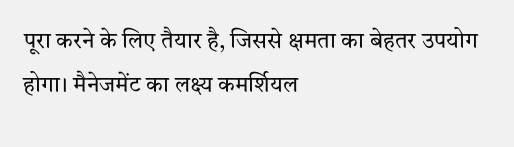पूरा करने के लिए तैयार है, जिससे क्षमता का बेहतर उपयोग होगा। मैनेजमेंट का लक्ष्य कमर्शियल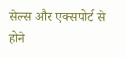सेल्स और एक्सपोर्ट से होने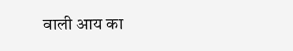वाली आय का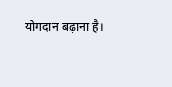योगदान बढ़ाना है।